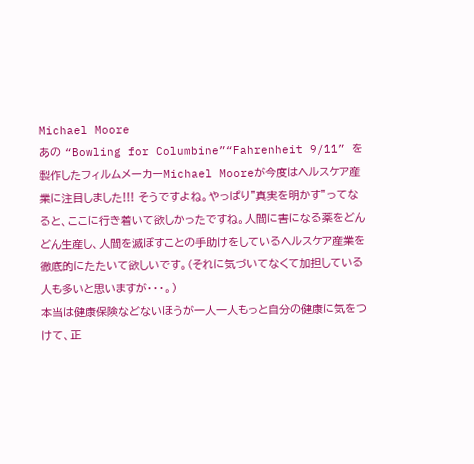Michael Moore
あの “Bowling for Columbine”“Fahrenheit 9/11” を製作したフィルムメーカーMichael Mooreが今度はヘルスケア産業に注目しました!!! そうですよね。やっぱり"真実を明かす”ってなると、ここに行き着いて欲しかったですね。人間に害になる薬をどんどん生産し、人間を滅ぼすことの手助けをしているヘルスケア産業を徹底的にたたいて欲しいです。(それに気づいてなくて加担している人も多いと思いますが・・・。)
本当は健康保険などないほうが一人一人もっと自分の健康に気をつけて、正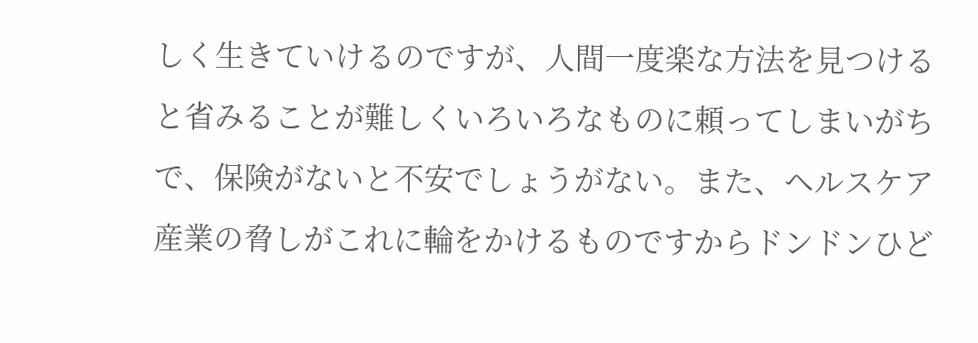しく生きていけるのですが、人間一度楽な方法を見つけると省みることが難しくいろいろなものに頼ってしまいがちで、保険がないと不安でしょうがない。また、ヘルスケア産業の脅しがこれに輪をかけるものですからドンドンひど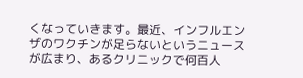くなっていきます。最近、インフルエンザのワクチンが足らないというニュースが広まり、あるクリニックで何百人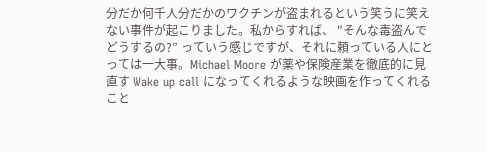分だか何千人分だかのワクチンが盗まれるという笑うに笑えない事件が起こりました。私からすれば、 "そんな毒盗んでどうするの?” っていう感じですが、それに頼っている人にとっては一大事。Michael Moore が薬や保険産業を徹底的に見直す Wake up call になってくれるような映画を作ってくれること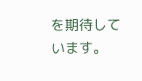を期待しています。